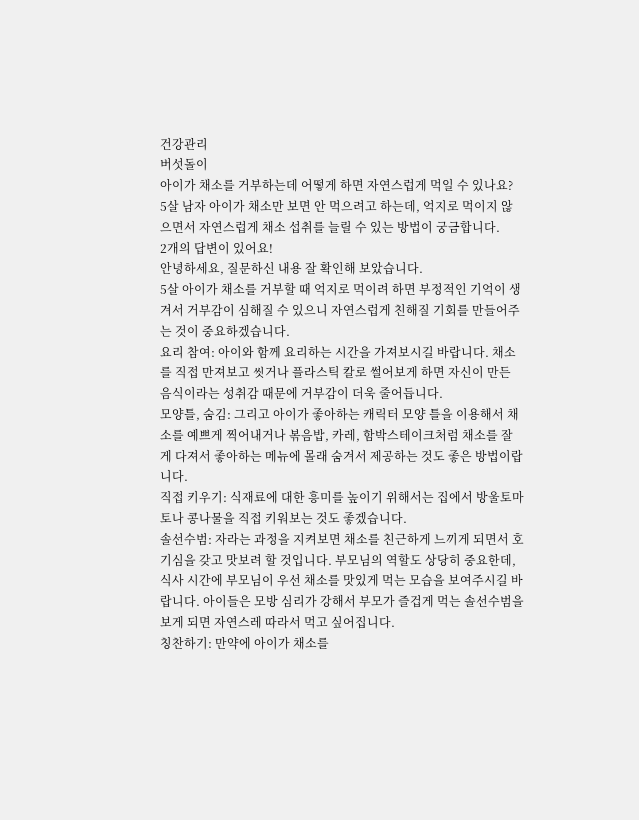건강관리
버섯돌이
아이가 채소를 거부하는데 어떻게 하면 자연스럽게 먹일 수 있나요?
5살 남자 아이가 채소만 보면 안 먹으려고 하는데, 억지로 먹이지 않으면서 자연스럽게 채소 섭취를 늘릴 수 있는 방법이 궁금합니다.
2개의 답변이 있어요!
안녕하세요, 질문하신 내용 잘 확인해 보았습니다.
5살 아이가 채소를 거부할 때 억지로 먹이려 하면 부정적인 기억이 생겨서 거부감이 심해질 수 있으니 자연스럽게 친해질 기회를 만들어주는 것이 중요하겠습니다.
요리 참여: 아이와 함께 요리하는 시간을 가져보시길 바랍니다. 채소를 직접 만져보고 씻거나 플라스틱 칼로 썰어보게 하면 자신이 만든 음식이라는 성취감 때문에 거부감이 더욱 줄어듭니다.
모양틀, 숨김: 그리고 아이가 좋아하는 캐릭터 모양 틀을 이용해서 채소를 예쁘게 찍어내거나 볶음밥, 카레, 함박스테이크처럼 채소를 잘게 다져서 좋아하는 메뉴에 몰래 숨겨서 제공하는 것도 좋은 방법이랍니다.
직접 키우기: 식재료에 대한 흥미를 높이기 위해서는 집에서 방울토마토나 콩나물을 직접 키워보는 것도 좋겠습니다.
솔선수범: 자라는 과정을 지켜보면 채소를 친근하게 느끼게 되면서 호기심을 갖고 맛보려 할 것입니다. 부모님의 역할도 상당히 중요한데, 식사 시간에 부모님이 우선 채소를 맛있게 먹는 모습을 보여주시길 바랍니다. 아이들은 모방 심리가 강해서 부모가 즐겁게 먹는 솔선수범을보게 되면 자연스레 따라서 먹고 싶어집니다.
칭찬하기: 만약에 아이가 채소를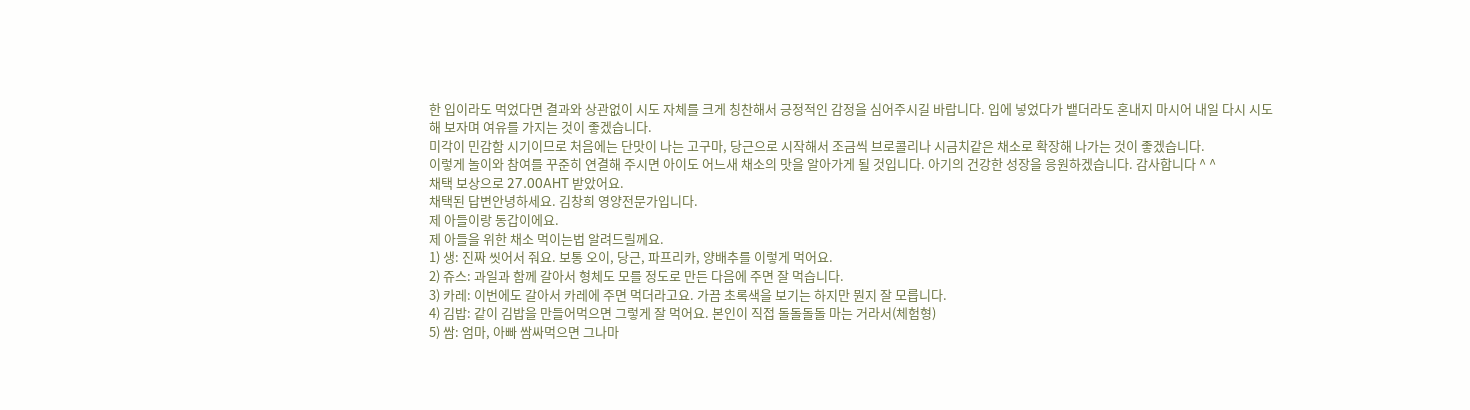한 입이라도 먹었다면 결과와 상관없이 시도 자체를 크게 칭찬해서 긍정적인 감정을 심어주시길 바랍니다. 입에 넣었다가 뱉더라도 혼내지 마시어 내일 다시 시도해 보자며 여유를 가지는 것이 좋겠습니다.
미각이 민감함 시기이므로 처음에는 단맛이 나는 고구마, 당근으로 시작해서 조금씩 브로콜리나 시금치같은 채소로 확장해 나가는 것이 좋겠습니다.
이렇게 놀이와 참여를 꾸준히 연결해 주시면 아이도 어느새 채소의 맛을 알아가게 될 것입니다. 아기의 건강한 성장을 응원하겠습니다. 감사합니다 ^ ^
채택 보상으로 27.00AHT 받았어요.
채택된 답변안녕하세요. 김창희 영양전문가입니다.
제 아들이랑 동갑이에요.
제 아들을 위한 채소 먹이는법 알려드릴께요.
1) 생: 진짜 씻어서 줘요. 보통 오이, 당근, 파프리카, 양배추를 이렇게 먹어요.
2) 쥬스: 과일과 함께 갈아서 형체도 모를 정도로 만든 다음에 주면 잘 먹습니다.
3) 카레: 이번에도 갈아서 카레에 주면 먹더라고요. 가끔 초록색을 보기는 하지만 뭔지 잘 모릅니다.
4) 김밥: 같이 김밥을 만들어먹으면 그렇게 잘 먹어요. 본인이 직접 돌돌돌돌 마는 거라서(체험형)
5) 쌈: 엄마, 아빠 쌈싸먹으면 그나마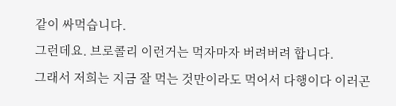같이 싸먹습니다.
그런데요. 브로콜리 이런거는 먹자마자 버려버려 합니다.
그래서 저희는 지금 잘 먹는 것만이라도 먹어서 다행이다 이러곤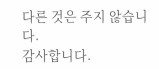다른 것은 주지 않습니다.
감사합니다.